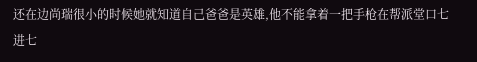还在边尚瑞很小的时候她就知道自己爸爸是英雄,他不能拿着一把手枪在帮派堂口七进七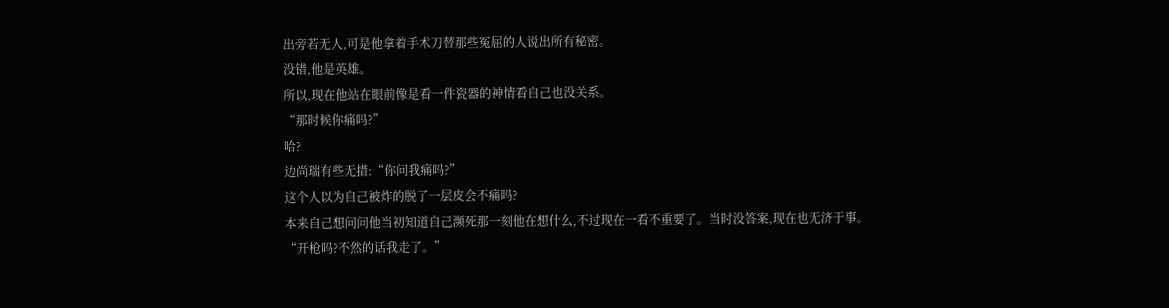出旁若无人,可是他拿着手术刀替那些冤屈的人说出所有秘密。
没错,他是英雄。
所以,现在他站在眼前像是看一件瓷器的神情看自己也没关系。
“那时候你痛吗?”
哈?
边尚瑞有些无措:“你问我痛吗?”
这个人以为自己被炸的脱了一层皮会不痛吗?
本来自己想问问他当初知道自己濒死那一刻他在想什么,不过现在一看不重要了。当时没答案,现在也无济于事。
“开枪吗?不然的话我走了。”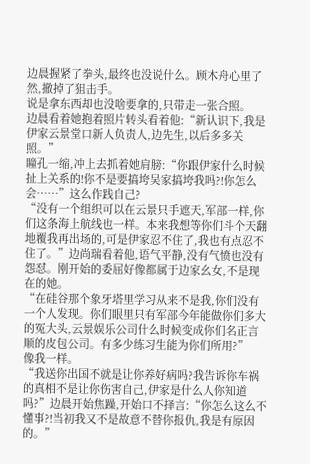边晨握紧了拳头,最终也没说什么。顾木舟心里了然,撤掉了狙击手。
说是拿东西却也没啥要拿的,只带走一张合照。
边晨看着她抱着照片转头看着他:“新认识下,我是伊家云景堂口新人负责人,边先生,以后多多关照。”
瞳孔一缩,冲上去抓着她肩膀:“你跟伊家什么时候扯上关系的!你不是要搞垮吴家搞垮我吗?!你怎么会……”这么作践自己?
“没有一个组织可以在云景只手遮天,军部一样,你们这条海上航线也一样。本来我想等你们斗个天翻地覆我再出场的,可是伊家忍不住了,我也有点忍不住了。”边尚瑞看着他,语气平静,没有气愤也没有怨怼。刚开始的委屈好像都属于边家幺女,不是现在的她。
“在硅谷那个象牙塔里学习从来不是我,你们没有一个人发现。你们眼里只有军部今年能做你们多大的冤大头,云景娱乐公司什么时候变成你们名正言顺的皮包公司。有多少练习生能为你们所用?”
像我一样。
“我送你出国不就是让你养好病吗?我告诉你车祸的真相不是让你伤害自己,伊家是什么人你知道吗?”边晨开始焦躁,开始口不择言:“你怎么这么不懂事?!当初我又不是故意不替你报仇,我是有原因的。”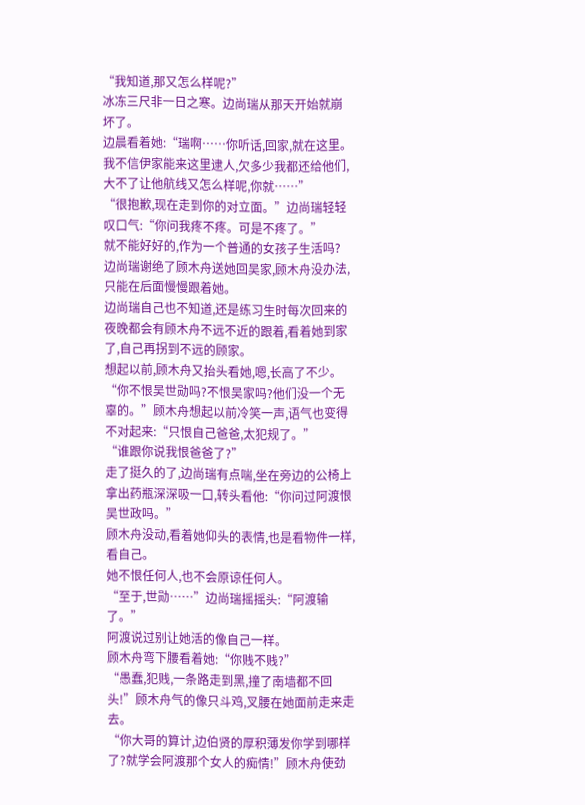“我知道,那又怎么样呢?”
冰冻三尺非一日之寒。边尚瑞从那天开始就崩坏了。
边晨看着她:“瑞啊……你听话,回家,就在这里。我不信伊家能来这里逮人,欠多少我都还给他们,大不了让他航线又怎么样呢,你就……”
“很抱歉,现在走到你的对立面。”边尚瑞轻轻叹口气:“你问我疼不疼。可是不疼了。”
就不能好好的,作为一个普通的女孩子生活吗?
边尚瑞谢绝了顾木舟送她回吴家,顾木舟没办法,只能在后面慢慢跟着她。
边尚瑞自己也不知道,还是练习生时每次回来的夜晚都会有顾木舟不远不近的跟着,看着她到家了,自己再拐到不远的顾家。
想起以前,顾木舟又抬头看她,嗯,长高了不少。
“你不恨吴世勋吗?不恨吴家吗?他们没一个无辜的。”顾木舟想起以前冷笑一声,语气也变得不对起来:“只恨自己爸爸,太犯规了。”
“谁跟你说我恨爸爸了?”
走了挺久的了,边尚瑞有点喘,坐在旁边的公椅上拿出药瓶深深吸一口,转头看他:“你问过阿渡恨吴世政吗。”
顾木舟没动,看着她仰头的表情,也是看物件一样,看自己。
她不恨任何人,也不会原谅任何人。
“至于,世勋……”边尚瑞摇摇头:“阿渡输了。”
阿渡说过别让她活的像自己一样。
顾木舟弯下腰看着她:“你贱不贱?”
“愚蠢,犯贱,一条路走到黑,撞了南墙都不回头!”顾木舟气的像只斗鸡,叉腰在她面前走来走去。
“你大哥的算计,边伯贤的厚积薄发你学到哪样了?就学会阿渡那个女人的痴情!”顾木舟使劲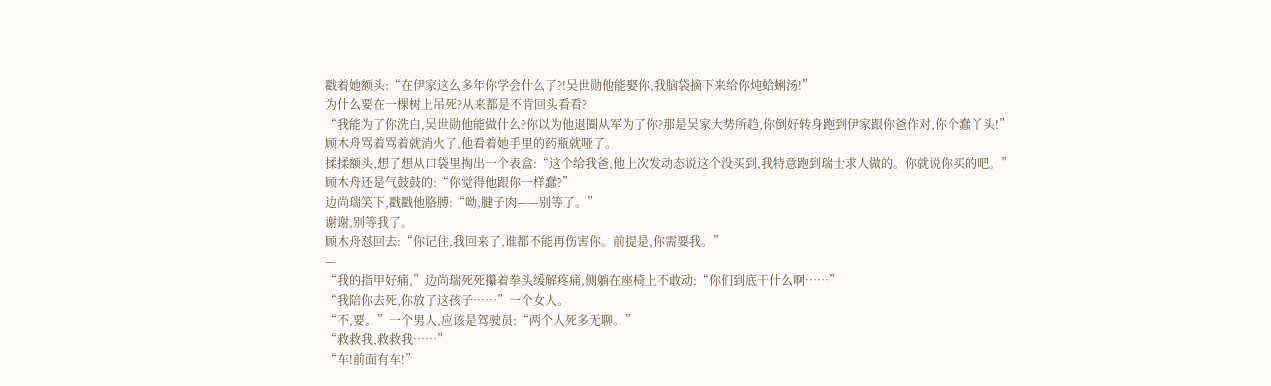戳着她额头:“在伊家这么多年你学会什么了?!吴世勋他能娶你,我脑袋摘下来给你炖蛤蜊汤!”
为什么要在一棵树上吊死?从来都是不肯回头看看?
“我能为了你洗白,吴世勋他能做什么?你以为他退圈从军为了你?那是吴家大势所趋,你倒好转身跑到伊家跟你爸作对,你个蠢丫头!”
顾木舟骂着骂着就消火了,他看着她手里的药瓶就哑了。
揉揉额头,想了想从口袋里掏出一个表盒:“这个给我爸,他上次发动态说这个没买到,我特意跑到瑞士求人做的。你就说你买的吧。”
顾木舟还是气鼓鼓的:“你觉得他跟你一样蠢?”
边尚瑞笑下,戳戳他胳膊:“呦,腱子肉——别等了。”
谢谢,别等我了。
顾木舟怼回去:“你记住,我回来了,谁都不能再伤害你。前提是,你需要我。”
—
“我的指甲好痛,”边尚瑞死死攥着拳头缓解疼痛,侧躺在座椅上不敢动:“你们到底干什么啊……”
“我陪你去死,你放了这孩子……”一个女人。
“不,要。”一个男人,应该是驾驶员:“两个人死多无聊。”
“救救我,救救我……”
“车!前面有车!”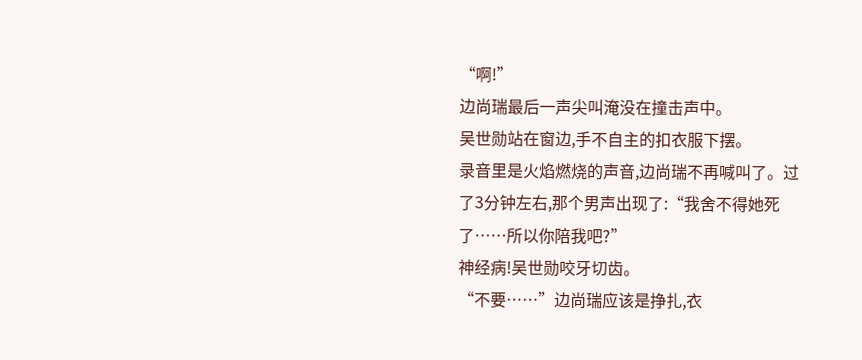“啊!”
边尚瑞最后一声尖叫淹没在撞击声中。
吴世勋站在窗边,手不自主的扣衣服下摆。
录音里是火焰燃烧的声音,边尚瑞不再喊叫了。过了3分钟左右,那个男声出现了:“我舍不得她死了……所以你陪我吧?”
神经病!吴世勋咬牙切齿。
“不要……”边尚瑞应该是挣扎,衣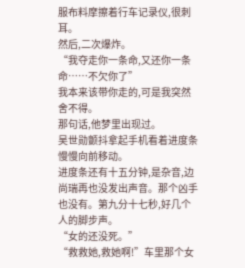服布料摩擦着行车记录仪,很刺耳。
然后,二次爆炸。
“我夺走你一条命,又还你一条命……不欠你了”
我本来该带你走的,可是我突然舍不得。
那句话,他梦里出现过。
吴世勋颤抖拿起手机看着进度条慢慢向前移动。
进度条还有十五分钟,是杂音,边尚瑞再也没发出声音。那个凶手也没有。第九分十七秒,好几个人的脚步声。
“女的还没死。”
“救救她,救她啊!”车里那个女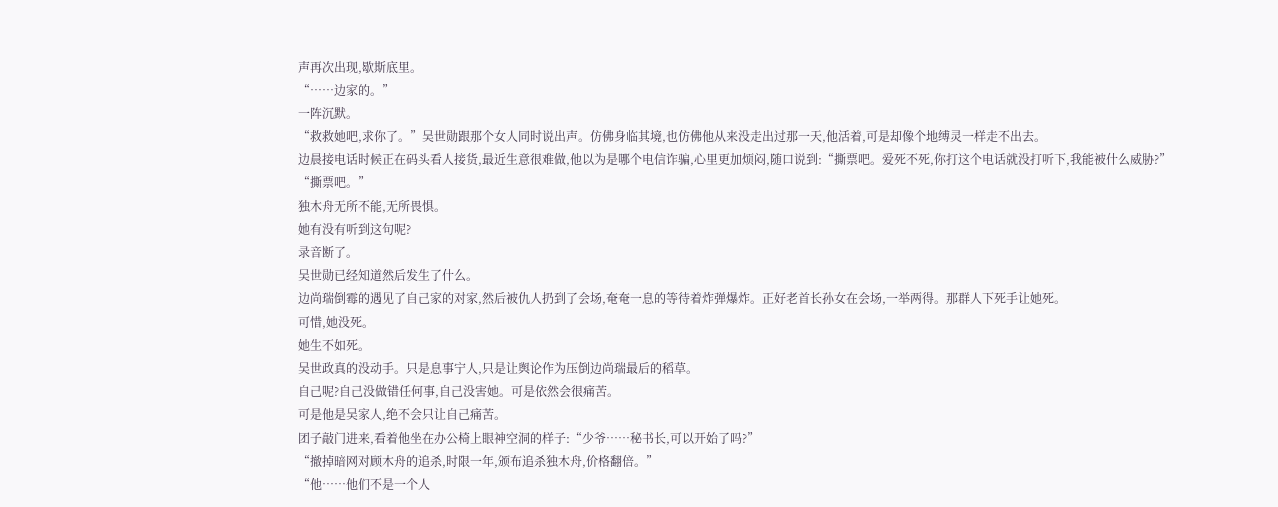声再次出现,歇斯底里。
“……边家的。”
一阵沉默。
“救救她吧,求你了。”吴世勋跟那个女人同时说出声。仿佛身临其境,也仿佛他从来没走出过那一天,他活着,可是却像个地缚灵一样走不出去。
边晨接电话时候正在码头看人接货,最近生意很难做,他以为是哪个电信诈骗,心里更加烦闷,随口说到:“撕票吧。爱死不死,你打这个电话就没打听下,我能被什么威胁?”
“撕票吧。”
独木舟无所不能,无所畏惧。
她有没有听到这句呢?
录音断了。
吴世勋已经知道然后发生了什么。
边尚瑞倒霉的遇见了自己家的对家,然后被仇人扔到了会场,奄奄一息的等待着炸弹爆炸。正好老首长孙女在会场,一举两得。那群人下死手让她死。
可惜,她没死。
她生不如死。
吴世政真的没动手。只是息事宁人,只是让舆论作为压倒边尚瑞最后的稻草。
自己呢?自己没做错任何事,自己没害她。可是依然会很痛苦。
可是他是吴家人,绝不会只让自己痛苦。
团子敲门进来,看着他坐在办公椅上眼神空洞的样子:“少爷……秘书长,可以开始了吗?”
“撤掉暗网对顾木舟的追杀,时限一年,颁布追杀独木舟,价格翻倍。”
“他……他们不是一个人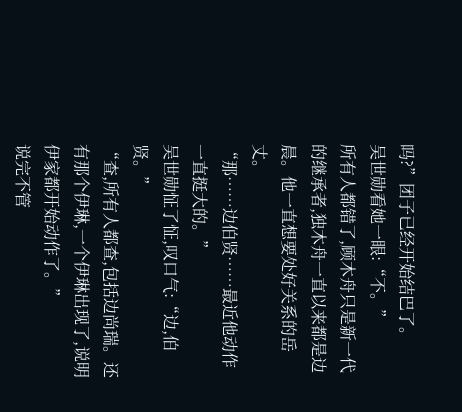吗?”团子已经开始结巴了。
吴世勋看她一眼:“不。”
所有人都错了,顾木舟只是新一代的继承者,独木舟一直以来都是边晨。他一直想要处好关系的岳丈。
“那……边伯贤……最近他动作一直挺大的。”
吴世勋怔了怔,叹口气:“边,伯贤。”
“查,所有人都查,包括边尚瑞。还有那个伊琳,一个伊琳出现了,说明伊家都开始动作了。”
说完不管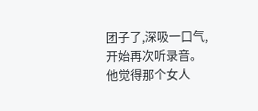团子了,深吸一口气,开始再次听录音。
他觉得那个女人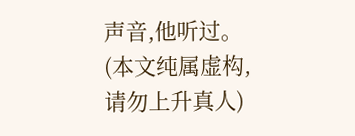声音,他听过。
(本文纯属虚构,请勿上升真人)